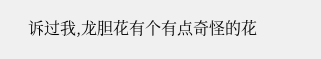诉过我,龙胆花有个有点奇怪的花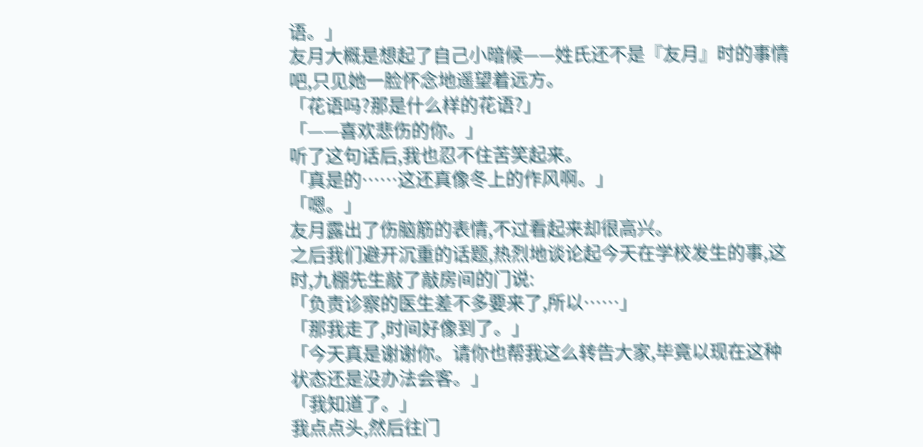语。」
友月大概是想起了自己小暗候——姓氏还不是『友月』时的事情吧,只见她一脸怀念地遥望着远方。
「花语吗?那是什么样的花语?」
「——喜欢悲伤的你。」
听了这句话后,我也忍不住苦笑起来。
「真是的……这还真像冬上的作风啊。」
「嗯。」
友月露出了伤脑筋的表情,不过看起来却很高兴。
之后我们避开沉重的话题,热烈地谈论起今天在学校发生的事,这时,九棚先生敲了敲房间的门说:
「负责诊察的医生差不多要来了,所以……」
「那我走了,时间好像到了。」
「今天真是谢谢你。请你也帮我这么转告大家,毕竟以现在这种状态还是没办法会客。」
「我知道了。」
我点点头,然后往门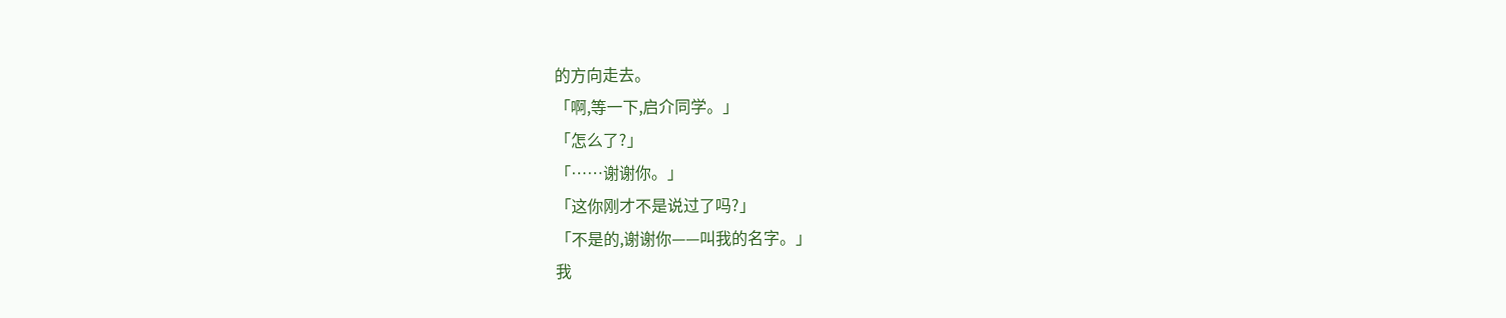的方向走去。
「啊,等一下,启介同学。」
「怎么了?」
「……谢谢你。」
「这你刚才不是说过了吗?」
「不是的,谢谢你——叫我的名字。」
我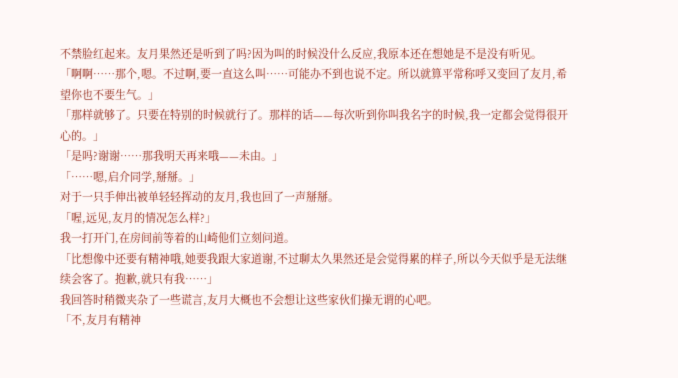不禁脸红起来。友月果然还是听到了吗?因为叫的时候没什么反应,我原本还在想她是不是没有听见。
「啊啊……那个,嗯。不过啊,要一直这么叫……可能办不到也说不定。所以就算平常称呼又变回了友月,希望你也不要生气。」
「那样就够了。只要在特别的时候就行了。那样的话——每次听到你叫我名字的时候,我一定都会觉得很开心的。」
「是吗?谢谢……那我明天再来哦——未由。」
「……嗯,启介同学,掰掰。」
对于一只手伸出被单轻轻挥动的友月,我也回了一声掰掰。
「喔,远见,友月的情况怎么样?」
我一打开门,在房间前等着的山崎他们立刻问道。
「比想像中还要有精神哦,她要我跟大家道谢,不过聊太久果然还是会觉得累的样子,所以今天似乎是无法继续会客了。抱歉,就只有我……」
我回答时稍微夹杂了一些谎言,友月大概也不会想让这些家伙们操无谓的心吧。
「不,友月有精神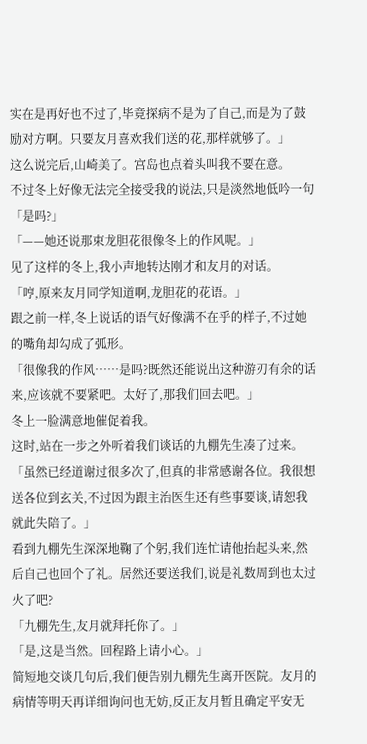实在是再好也不过了,毕竟探病不是为了自己,而是为了鼓励对方啊。只要友月喜欢我们送的花,那样就够了。」
这么说完后,山崎美了。宫岛也点着头叫我不要在意。
不过冬上好像无法完全接受我的说法,只是淡然地低吟一句「是吗?」
「——她还说那束龙胆花很像冬上的作风呢。」
见了这样的冬上,我小声地转达刚才和友月的对话。
「哼,原来友月同学知道啊,龙胆花的花语。」
跟之前一样,冬上说话的语气好像满不在乎的样子,不过她的嘴角却勾成了弧形。
「很像我的作风……是吗?既然还能说出这种游刃有余的话来,应该就不要紧吧。太好了,那我们回去吧。」
冬上一脸满意地催促着我。
这时,站在一步之外听着我们谈话的九棚先生凑了过来。
「虽然已经道谢过很多次了,但真的非常感谢各位。我很想送各位到玄关,不过因为跟主治医生还有些事要谈,请恕我就此失陪了。」
看到九棚先生深深地鞠了个躬,我们连忙请他抬起头来,然后自己也回个了礼。居然还要送我们,说是礼数周到也太过火了吧?
「九棚先生,友月就拜托你了。」
「是,这是当然。回程路上请小心。」
简短地交谈几句后,我们便告别九棚先生离开医院。友月的病情等明天再详细询问也无妨,反正友月暂且确定平安无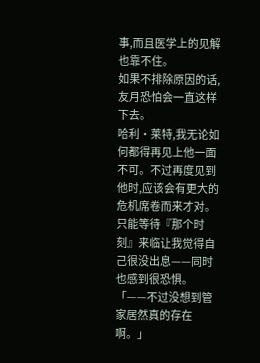事,而且医学上的见解也靠不住。
如果不排除原因的话,友月恐怕会一直这样下去。
哈利·莱特,我无论如何都得再见上他一面不可。不过再度见到他时,应该会有更大的危机席卷而来才对。
只能等待『那个时刻』来临让我觉得自己很没出息——同时也感到很恐惧。
「——不过没想到管家居然真的存在啊。」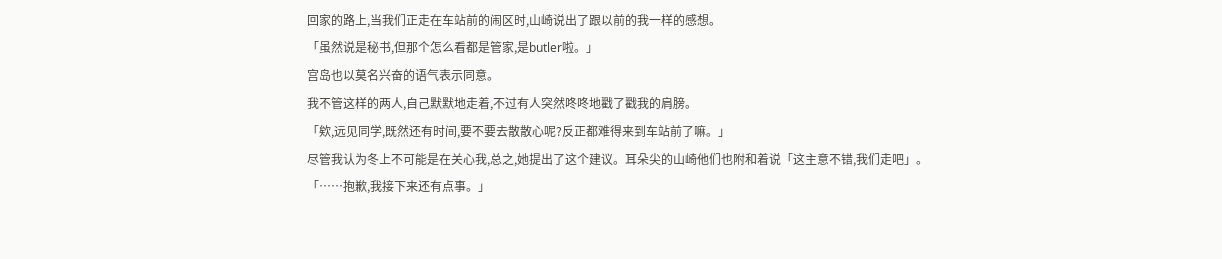回家的路上,当我们正走在车站前的闹区时,山崎说出了跟以前的我一样的感想。
「虽然说是秘书,但那个怎么看都是管家,是butler啦。」
宫岛也以莫名兴奋的语气表示同意。
我不管这样的两人,自己默默地走着,不过有人突然咚咚地戳了戳我的肩膀。
「欸,远见同学,既然还有时间,要不要去散散心呢?反正都难得来到车站前了嘛。」
尽管我认为冬上不可能是在关心我,总之,她提出了这个建议。耳朵尖的山崎他们也附和着说「这主意不错,我们走吧」。
「……抱歉,我接下来还有点事。」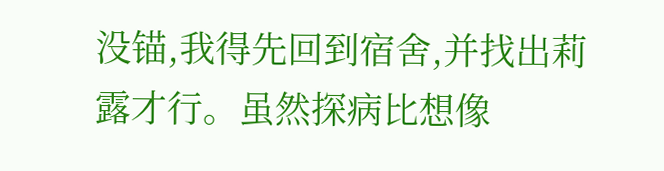没锚,我得先回到宿舍,并找出莉露才行。虽然探病比想像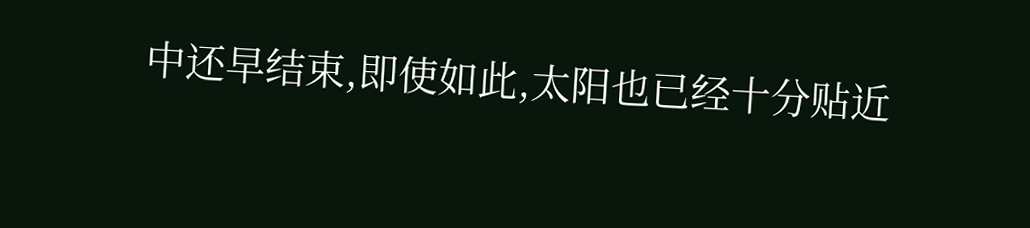中还早结束,即使如此,太阳也已经十分贴近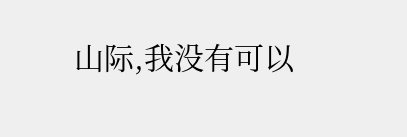山际,我没有可以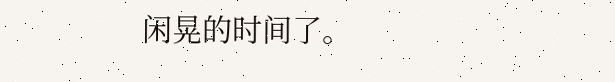闲晃的时间了。